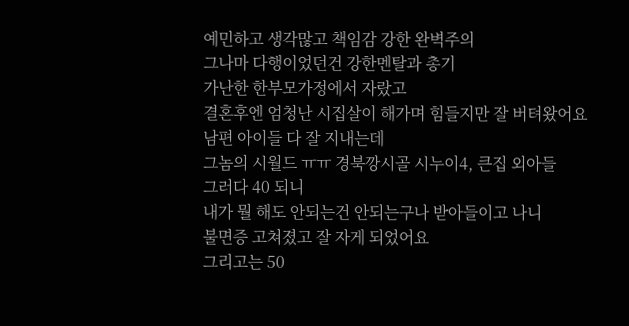예민하고 생각많고 책임감 강한 완벽주의
그나마 다행이었던건 강한멘탈과 총기
가난한 한부모가정에서 자랐고
결혼후엔 엄청난 시집살이 해가며 힘들지만 잘 버텨왔어요
남편 아이들 다 잘 지내는데
그놈의 시월드 ㅠㅠ 경북깡시골 시누이4, 큰집 외아들
그러다 40 되니
내가 뭘 해도 안되는건 안되는구나 받아들이고 나니
불면증 고쳐졌고 잘 자게 되었어요
그리고는 50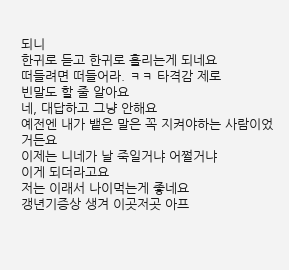되니
한귀로 듣고 한귀로 흘리는게 되네요
떠들려면 떠들어라. ㅋㅋ 타격감 제로
빈말도 할 줄 알아요
네, 대답하고 그냥 안해요
예전엔 내가 뱉은 말은 꼭 지켜야하는 사람이었거든요
이제는 니네가 날 죽일거냐 어쩔거냐
이게 되더라고요
저는 이래서 나이먹는게 좋네요
갱년기증상 생겨 이곳저곳 아프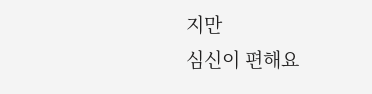지만
심신이 편해요